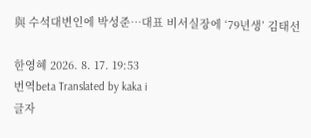與 수석대변인에 박성준…대표 비서실장에 ‘79년생’ 김태선

한영혜 2026. 8. 17. 19:53
번역beta Translated by kaka i
글자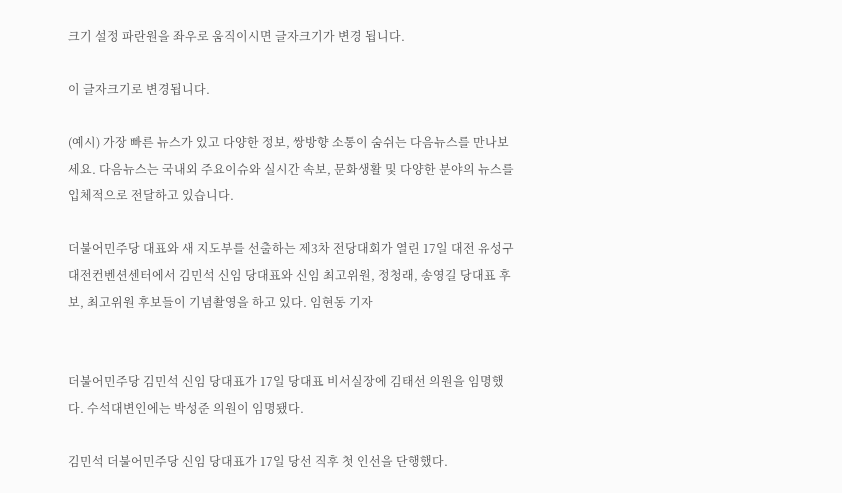크기 설정 파란원을 좌우로 움직이시면 글자크기가 변경 됩니다.

이 글자크기로 변경됩니다.

(예시) 가장 빠른 뉴스가 있고 다양한 정보, 쌍방향 소통이 숨쉬는 다음뉴스를 만나보세요. 다음뉴스는 국내외 주요이슈와 실시간 속보, 문화생활 및 다양한 분야의 뉴스를 입체적으로 전달하고 있습니다.

더불어민주당 대표와 새 지도부를 선출하는 제3차 전당대회가 열린 17일 대전 유성구 대전컨벤션센터에서 김민석 신임 당대표와 신임 최고위원, 정청래, 송영길 당대표 후보, 최고위원 후보들이 기념촬영을 하고 있다. 임현동 기자


더불어민주당 김민석 신임 당대표가 17일 당대표 비서실장에 김태선 의원을 임명했다. 수석대변인에는 박성준 의원이 임명됐다.

김민석 더불어민주당 신임 당대표가 17일 당선 직후 첫 인선을 단행했다.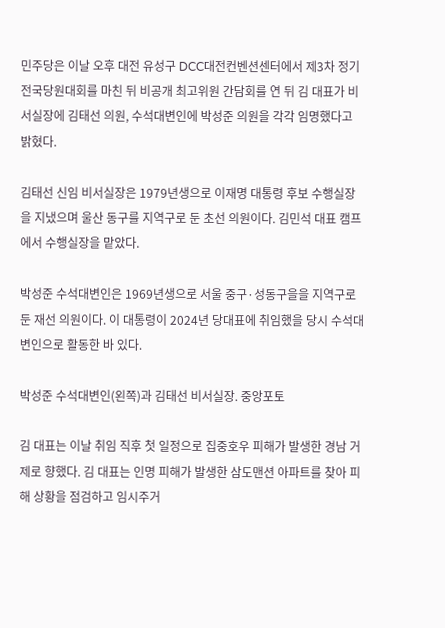민주당은 이날 오후 대전 유성구 DCC대전컨벤션센터에서 제3차 정기전국당원대회를 마친 뒤 비공개 최고위원 간담회를 연 뒤 김 대표가 비서실장에 김태선 의원, 수석대변인에 박성준 의원을 각각 임명했다고 밝혔다.

김태선 신임 비서실장은 1979년생으로 이재명 대통령 후보 수행실장을 지냈으며 울산 동구를 지역구로 둔 초선 의원이다. 김민석 대표 캠프에서 수행실장을 맡았다.

박성준 수석대변인은 1969년생으로 서울 중구·성동구을을 지역구로 둔 재선 의원이다. 이 대통령이 2024년 당대표에 취임했을 당시 수석대변인으로 활동한 바 있다.

박성준 수석대변인(왼쪽)과 김태선 비서실장. 중앙포토

김 대표는 이날 취임 직후 첫 일정으로 집중호우 피해가 발생한 경남 거제로 향했다. 김 대표는 인명 피해가 발생한 삼도맨션 아파트를 찾아 피해 상황을 점검하고 임시주거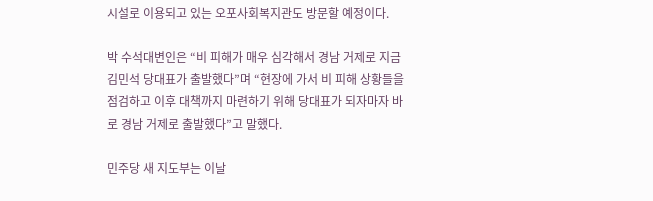시설로 이용되고 있는 오포사회복지관도 방문할 예정이다.

박 수석대변인은 “비 피해가 매우 심각해서 경남 거제로 지금 김민석 당대표가 출발했다”며 “현장에 가서 비 피해 상황들을 점검하고 이후 대책까지 마련하기 위해 당대표가 되자마자 바로 경남 거제로 출발했다”고 말했다.

민주당 새 지도부는 이날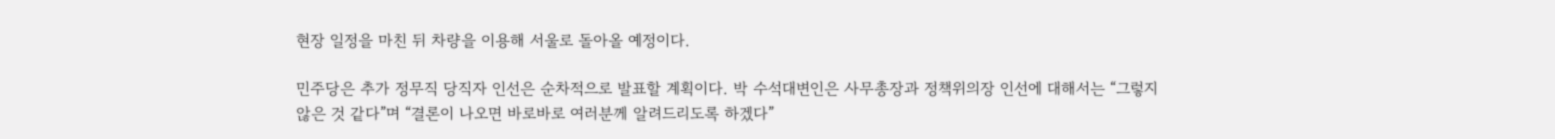현장 일정을 마친 뒤 차량을 이용해 서울로 돌아올 예정이다.

민주당은 추가 정무직 당직자 인선은 순차적으로 발표할 계획이다. 박 수석대변인은 사무총장과 정책위의장 인선에 대해서는 “그렇지 않은 것 같다”며 “결론이 나오면 바로바로 여러분께 알려드리도록 하겠다”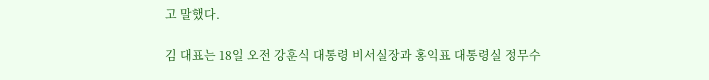고 말했다.

김 대표는 18일 오전 강훈식 대통령 비서실장과 홍익표 대통령실 정무수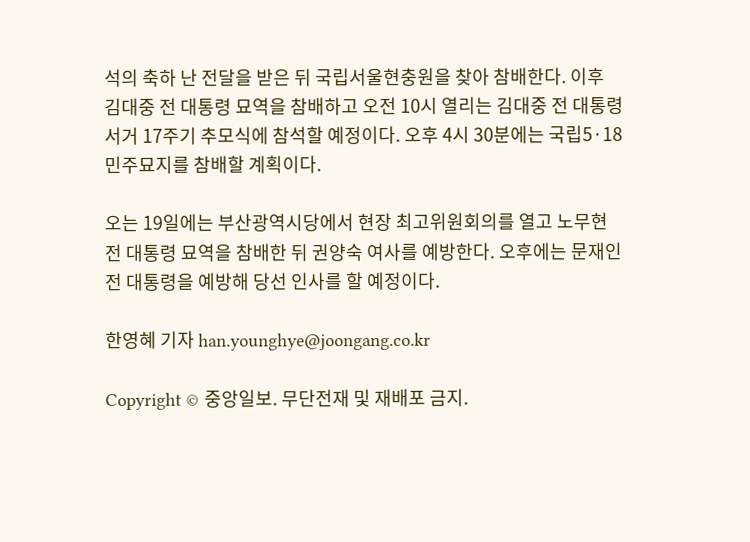석의 축하 난 전달을 받은 뒤 국립서울현충원을 찾아 참배한다. 이후 김대중 전 대통령 묘역을 참배하고 오전 10시 열리는 김대중 전 대통령 서거 17주기 추모식에 참석할 예정이다. 오후 4시 30분에는 국립5·18민주묘지를 참배할 계획이다.

오는 19일에는 부산광역시당에서 현장 최고위원회의를 열고 노무현 전 대통령 묘역을 참배한 뒤 권양숙 여사를 예방한다. 오후에는 문재인 전 대통령을 예방해 당선 인사를 할 예정이다.

한영혜 기자 han.younghye@joongang.co.kr

Copyright © 중앙일보. 무단전재 및 재배포 금지.